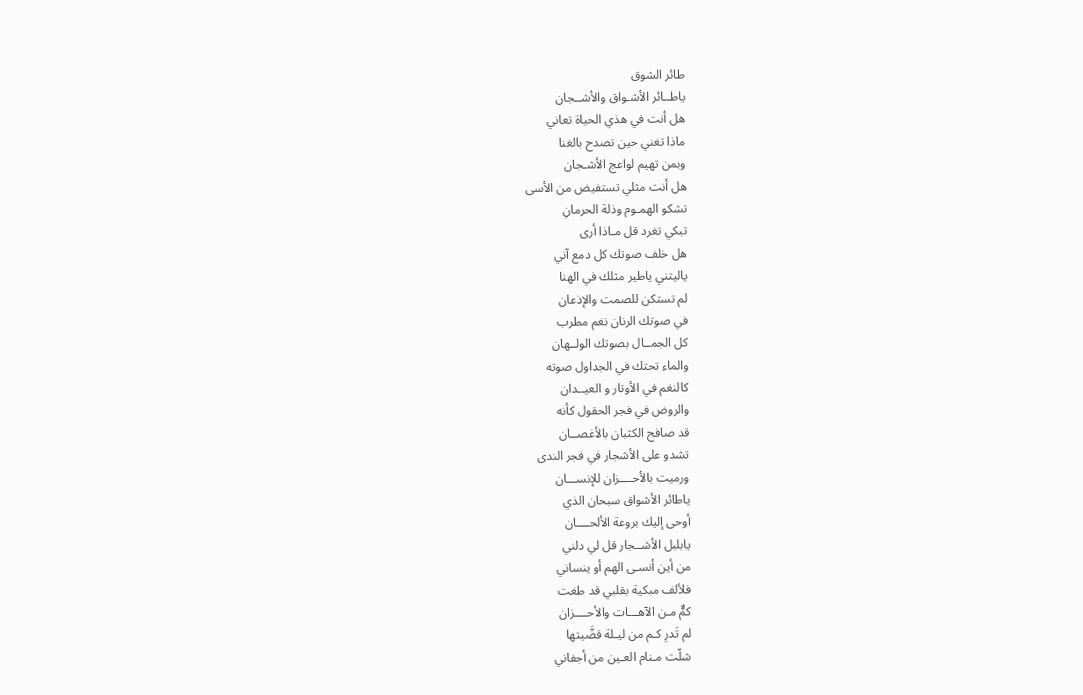طائر الشوق
ياطــائر الأشـواق والأشــجان
هل أنت في هذي الحياة تعاني
ماذا تغني حين تصدح بالغنا
وبمن تهيم لواعج الأشـجان
هل أنت مثلي تستفيض من الأسى
تشكو الهمـوم وذلة الحرمانِ
تبكي تغرد قل مـاذا أرى
هل خلف صوتك كل دمع آني
ياليتني ياطير مثلك في الهنا
لم تستكن للصمت والإذعان
في صوتك الرنان نغم مطرب
كل الجمــال بصوتك الولــهان
والماء تحتك في الجداول صوته
كالنغم في الأوتار و العيــدان
والروض في فجر الحقول كأنه
قد صافح الكثبان بالأغصــان
تشدو على الأشجار في فجر الندى
ورميت بالأحــــزان للإنســـان
ياطائر الأشواق سبحان الذي
أوحى إليك بروعة الألحــــان
يابلبل الأشــجار قل لي دلني
من أين أنسـى الهم أو ينساني
فلألف مبكية بقلبي قد طغت
كمٌّ مـن الآهـــات والأحــــزان
لم تَدرِ كـم من ليـلة قضَّيتها
شلّت مـنام العـين من أجفاني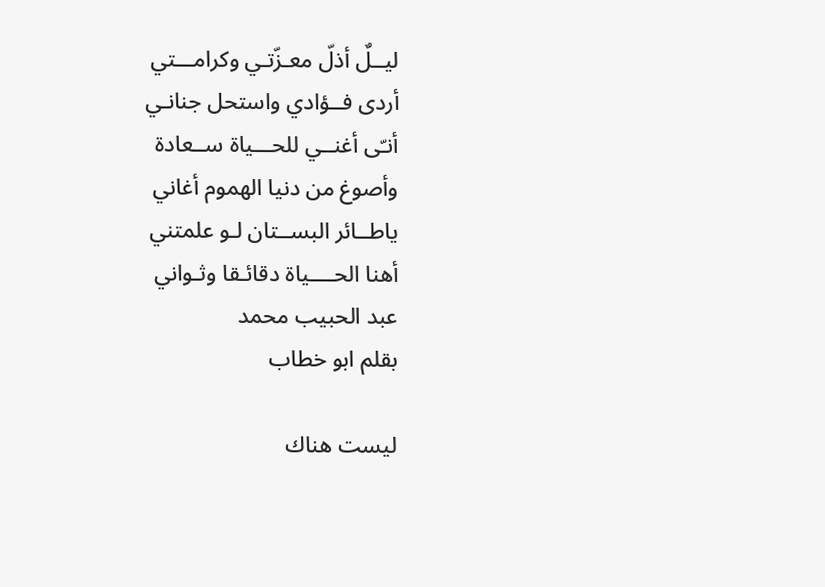ليــلٌ أذلّ معـزّتـي وكرامـــتي
أردى فــؤادي واستحل جنانـي
أنـّى أغنــي للحـــياة ســعادة
وأصوغ من دنيا الهموم أغاني
ياطــائر البســتان لـو علمتني
أهنا الحــــياة دقائـقا وثـواني
عبد الحبيب محمد
بقلم ابو خطاب

ليست هناك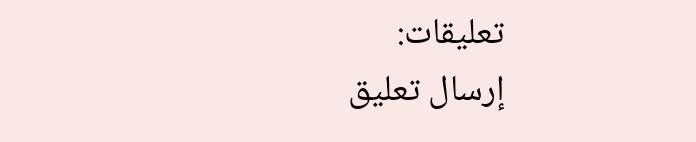تعليقات:
إرسال تعليق